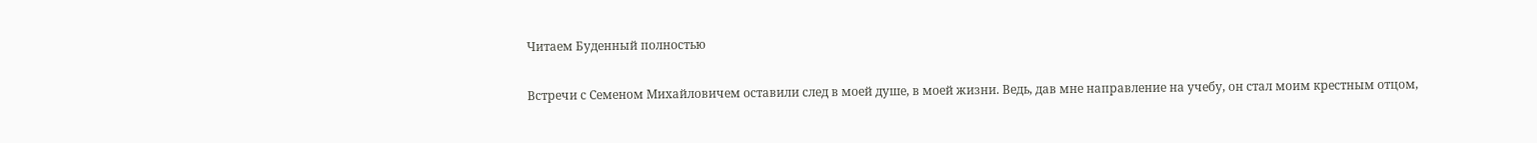Читаем Буденный полностью

Встречи с Семеном Михайловичем оставили след в моей душе, в моей жизни. Ведь, дав мне направление на учебу, он стал моим крестным отцом,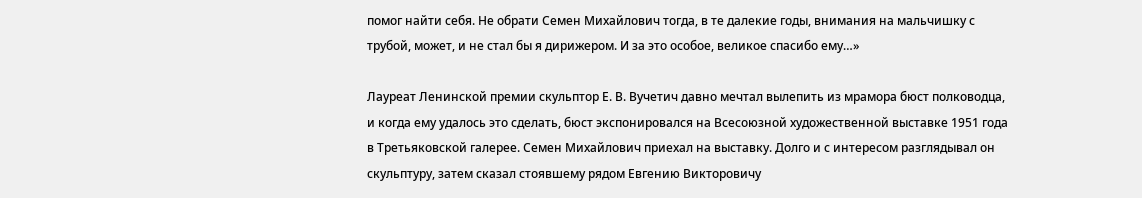помог найти себя. Не обрати Семен Михайлович тогда, в те далекие годы, внимания на мальчишку с трубой, может, и не стал бы я дирижером. И за это особое, великое спасибо ему…»

Лауреат Ленинской премии скульптор Е. В. Вучетич давно мечтал вылепить из мрамора бюст полководца, и когда ему удалось это сделать, бюст экспонировался на Всесоюзной художественной выставке 1951 года в Третьяковской галерее. Семен Михайлович приехал на выставку. Долго и с интересом разглядывал он скульптуру, затем сказал стоявшему рядом Евгению Викторовичу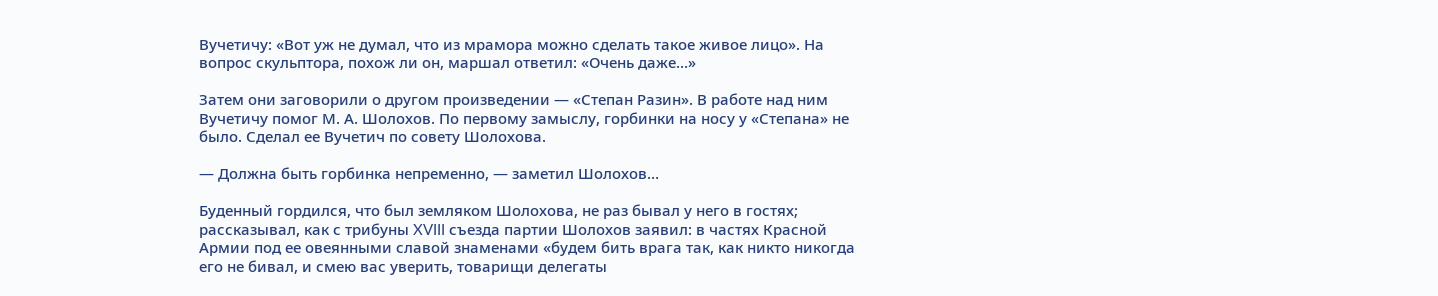Вучетичу: «Вот уж не думал, что из мрамора можно сделать такое живое лицо». На вопрос скульптора, похож ли он, маршал ответил: «Очень даже…»

Затем они заговорили о другом произведении — «Степан Разин». В работе над ним Вучетичу помог М. А. Шолохов. По первому замыслу, горбинки на носу у «Степана» не было. Сделал ее Вучетич по совету Шолохова.

— Должна быть горбинка непременно, — заметил Шолохов…

Буденный гордился, что был земляком Шолохова, не раз бывал у него в гостях; рассказывал, как с трибуны XVIII съезда партии Шолохов заявил: в частях Красной Армии под ее овеянными славой знаменами «будем бить врага так, как никто никогда его не бивал, и смею вас уверить, товарищи делегаты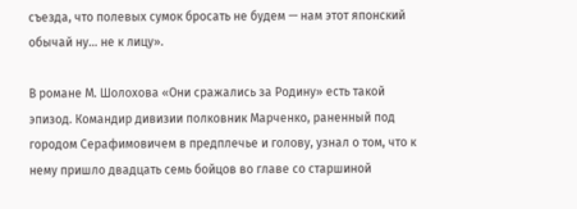съезда, что полевых сумок бросать не будем — нам этот японский обычай ну… не к лицу».

В романе М. Шолохова «Они сражались за Родину» есть такой эпизод. Командир дивизии полковник Марченко, раненный под городом Серафимовичем в предплечье и голову, узнал о том, что к нему пришло двадцать семь бойцов во главе со старшиной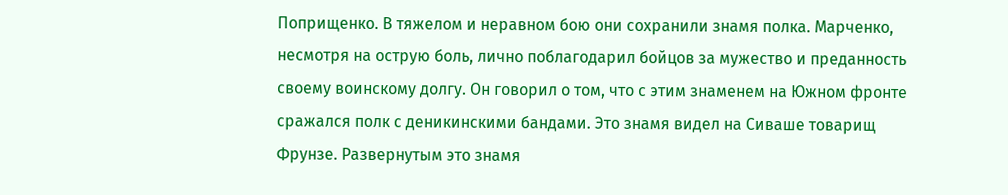Поприщенко. В тяжелом и неравном бою они сохранили знамя полка. Марченко, несмотря на острую боль, лично поблагодарил бойцов за мужество и преданность своему воинскому долгу. Он говорил о том, что с этим знаменем на Южном фронте сражался полк с деникинскими бандами. Это знамя видел на Сиваше товарищ Фрунзе. Развернутым это знамя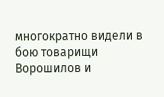многократно видели в бою товарищи Ворошилов и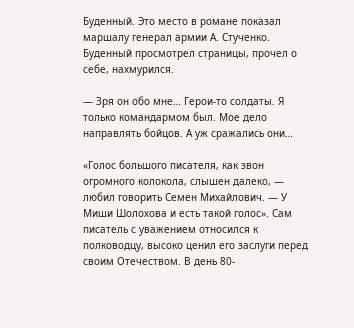Буденный. Это место в романе показал маршалу генерал армии А. Стученко. Буденный просмотрел страницы, прочел о себе, нахмурился.

— Зря он обо мне… Герои-то солдаты. Я только командармом был. Мое дело направлять бойцов. А уж сражались они…

«Голос большого писателя, как звон огромного колокола, слышен далеко, — любил говорить Семен Михайлович. — У Миши Шолохова и есть такой голос». Сам писатель с уважением относился к полководцу, высоко ценил его заслуги перед своим Отечеством. В день 80-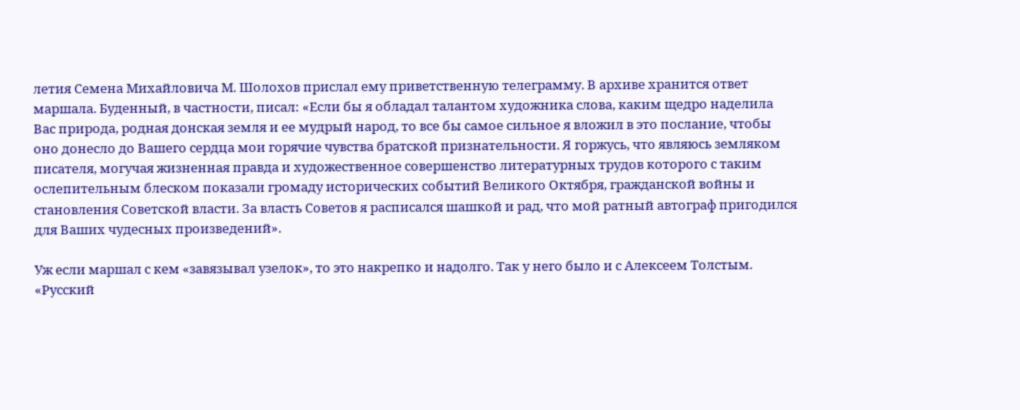летия Семена Михайловича М. Шолохов прислал ему приветственную телеграмму. В архиве хранится ответ маршала. Буденный, в частности, писал: «Если бы я обладал талантом художника слова, каким щедро наделила Вас природа, родная донская земля и ее мудрый народ, то все бы самое сильное я вложил в это послание, чтобы оно донесло до Вашего сердца мои горячие чувства братской признательности. Я горжусь, что являюсь земляком писателя, могучая жизненная правда и художественное совершенство литературных трудов которого с таким ослепительным блеском показали громаду исторических событий Великого Октября, гражданской войны и становления Советской власти. За власть Советов я расписался шашкой и рад, что мой ратный автограф пригодился для Ваших чудесных произведений».

Уж если маршал с кем «завязывал узелок», то это накрепко и надолго. Так у него было и с Алексеем Толстым. «Русский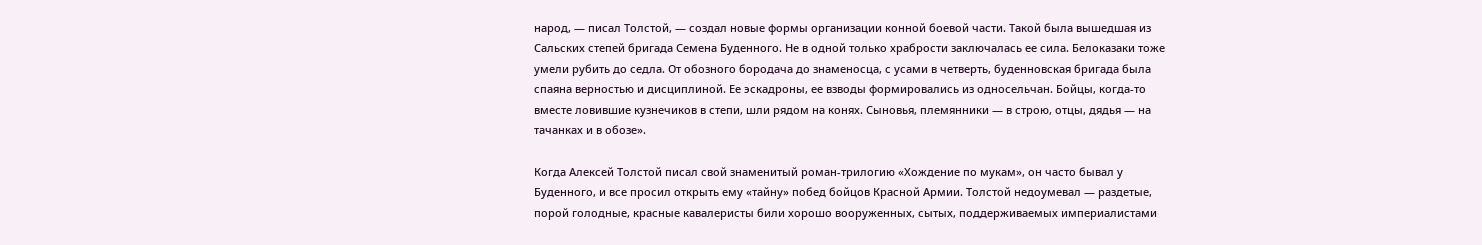народ, — писал Толстой, — создал новые формы организации конной боевой части. Такой была вышедшая из Сальских степей бригада Семена Буденного. Не в одной только храбрости заключалась ее сила. Белоказаки тоже умели рубить до седла. От обозного бородача до знаменосца, с усами в четверть, буденновская бригада была спаяна верностью и дисциплиной. Ее эскадроны, ее взводы формировались из односельчан. Бойцы, когда-то вместе ловившие кузнечиков в степи, шли рядом на конях. Сыновья, племянники — в строю, отцы, дядья — на тачанках и в обозе».

Когда Алексей Толстой писал свой знаменитый роман-трилогию «Хождение по мукам», он часто бывал у Буденного, и все просил открыть ему «тайну» побед бойцов Красной Армии. Толстой недоумевал — раздетые, порой голодные, красные кавалеристы били хорошо вооруженных, сытых, поддерживаемых империалистами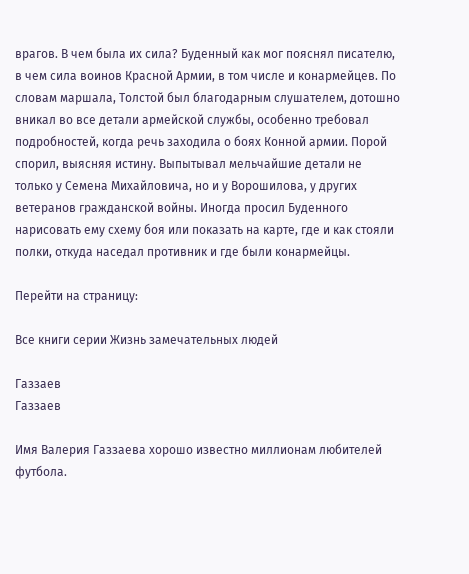врагов. В чем была их сила? Буденный как мог пояснял писателю, в чем сила воинов Красной Армии, в том числе и конармейцев. По словам маршала, Толстой был благодарным слушателем, дотошно вникал во все детали армейской службы, особенно требовал подробностей, когда речь заходила о боях Конной армии. Порой спорил, выясняя истину. Выпытывал мельчайшие детали не только у Семена Михайловича, но и у Ворошилова, у других ветеранов гражданской войны. Иногда просил Буденного нарисовать ему схему боя или показать на карте, где и как стояли полки, откуда наседал противник и где были конармейцы.

Перейти на страницу:

Все книги серии Жизнь замечательных людей

Газзаев
Газзаев

Имя Валерия Газзаева хорошо известно миллионам любителей футбола.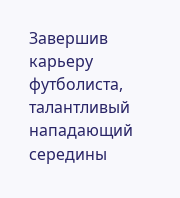Завершив карьеру футболиста, талантливый нападающий середины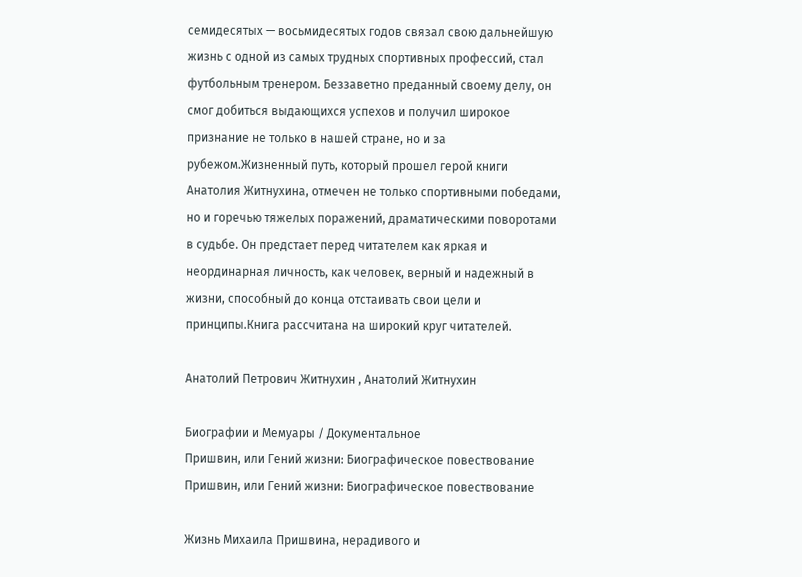семидесятых — восьмидесятых годов связал свою дальнейшую жизнь с одной из самых трудных спортивных профессий, стал футбольным тренером. Беззаветно преданный своему делу, он смог добиться выдающихся успехов и получил широкое признание не только в нашей стране, но и за рубежом.Жизненный путь, который прошел герой книги Анатолия Житнухина, отмечен не только спортивными победами, но и горечью тяжелых поражений, драматическими поворотами в судьбе. Он предстает перед читателем как яркая и неординарная личность, как человек, верный и надежный в жизни, способный до конца отстаивать свои цели и принципы.Книга рассчитана на широкий круг читателей.

Анатолий Петрович Житнухин , Анатолий Житнухин

Биографии и Мемуары / Документальное
Пришвин, или Гений жизни: Биографическое повествование
Пришвин, или Гений жизни: Биографическое повествование

Жизнь Михаила Пришвина, нерадивого и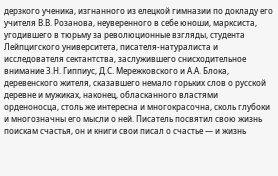дерзкого ученика, изгнанного из елецкой гимназии по докладу его учителя В.В. Розанова, неуверенного в себе юноши, марксиста, угодившего в тюрьму за революционные взгляды, студента Лейпцигского университета, писателя-натуралиста и исследователя сектантства, заслужившего снисходительное внимание З.Н. Гиппиус, Д.С. Мережковского и А.А. Блока, деревенского жителя, сказавшего немало горьких слов о русской деревне и мужиках, наконец, обласканного властями орденоносца, столь же интересна и многокрасочна, сколь глубоки и многозначны его мысли о ней. Писатель посвятил свою жизнь поискам счастья, он и книги свои писал о счастье — и жизнь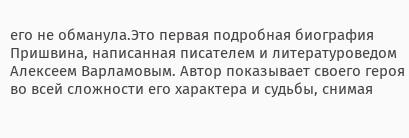его не обманула.Это первая подробная биография Пришвина, написанная писателем и литературоведом Алексеем Варламовым. Автор показывает своего героя во всей сложности его характера и судьбы, снимая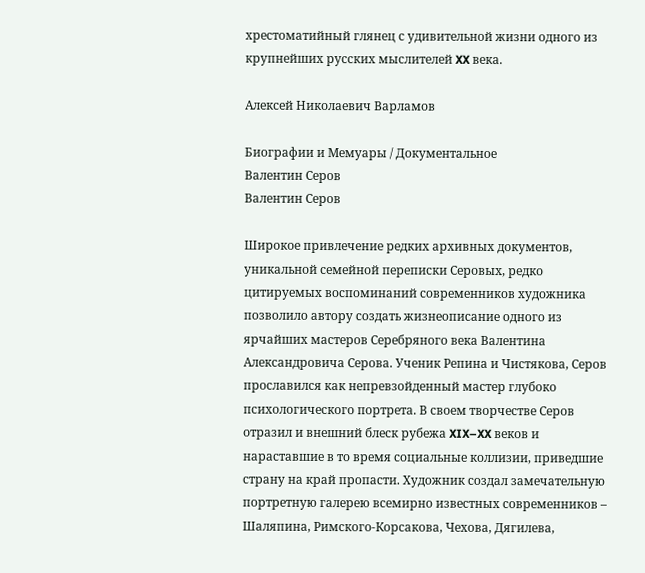хрестоматийный глянец с удивительной жизни одного из крупнейших русских мыслителей XX века.

Алексей Николаевич Варламов

Биографии и Мемуары / Документальное
Валентин Серов
Валентин Серов

Широкое привлечение редких архивных документов, уникальной семейной переписки Серовых, редко цитируемых воспоминаний современников художника позволило автору создать жизнеописание одного из ярчайших мастеров Серебряного века Валентина Александровича Серова. Ученик Репина и Чистякова, Серов прославился как непревзойденный мастер глубоко психологического портрета. В своем творчестве Серов отразил и внешний блеск рубежа XIX–XX веков и нараставшие в то время социальные коллизии, приведшие страну на край пропасти. Художник создал замечательную портретную галерею всемирно известных современников – Шаляпина, Римского-Корсакова, Чехова, Дягилева,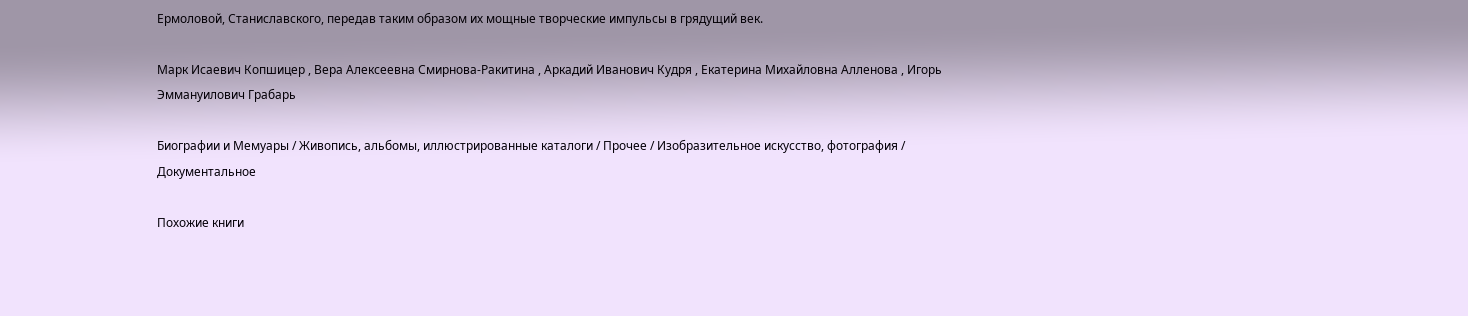Ермоловой, Станиславского, передав таким образом их мощные творческие импульсы в грядущий век.

Марк Исаевич Копшицер , Вера Алексеевна Смирнова-Ракитина , Аркадий Иванович Кудря , Екатерина Михайловна Алленова , Игорь Эммануилович Грабарь

Биографии и Мемуары / Живопись, альбомы, иллюстрированные каталоги / Прочее / Изобразительное искусство, фотография / Документальное

Похожие книги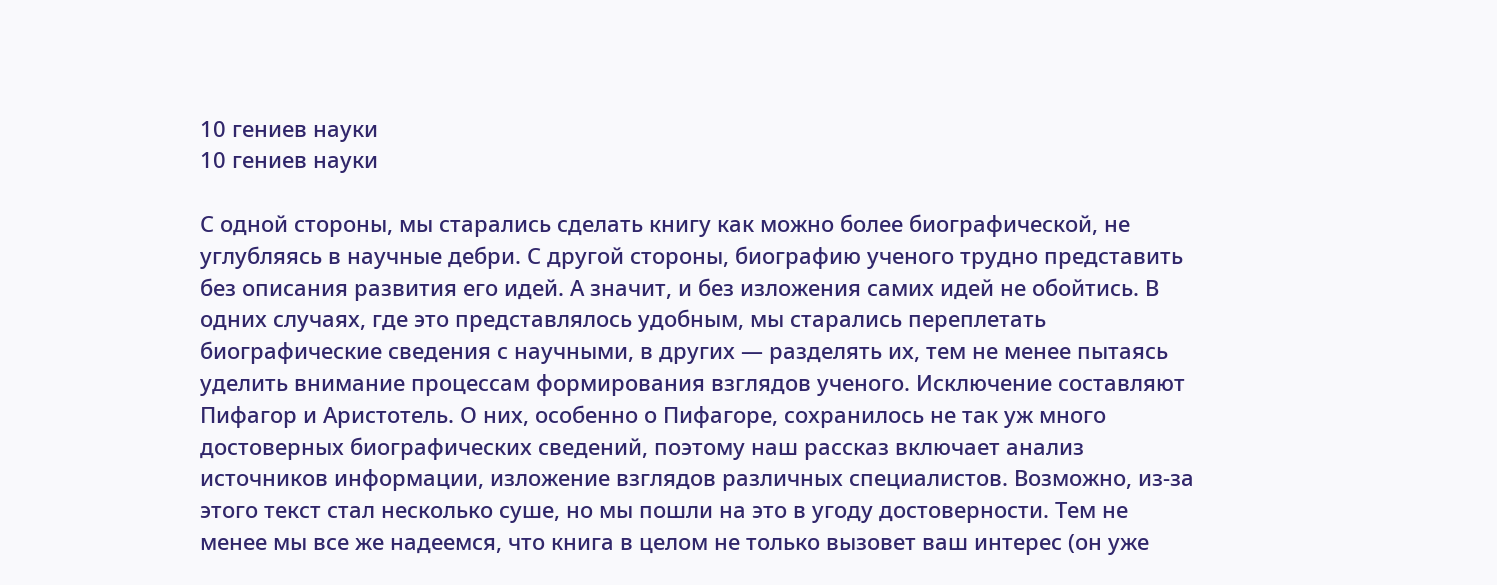10 гениев науки
10 гениев науки

С одной стороны, мы старались сделать книгу как можно более биографической, не углубляясь в научные дебри. С другой стороны, биографию ученого трудно представить без описания развития его идей. А значит, и без изложения самих идей не обойтись. В одних случаях, где это представлялось удобным, мы старались переплетать биографические сведения с научными, в других — разделять их, тем не менее пытаясь уделить внимание процессам формирования взглядов ученого. Исключение составляют Пифагор и Аристотель. О них, особенно о Пифагоре, сохранилось не так уж много достоверных биографических сведений, поэтому наш рассказ включает анализ источников информации, изложение взглядов различных специалистов. Возможно, из-за этого текст стал несколько суше, но мы пошли на это в угоду достоверности. Тем не менее мы все же надеемся, что книга в целом не только вызовет ваш интерес (он уже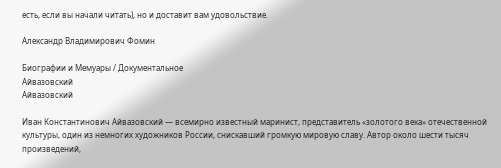есть, если вы начали читать), но и доставит вам удовольствие.

Александр Владимирович Фомин

Биографии и Мемуары / Документальное
Айвазовский
Айвазовский

Иван Константинович Айвазовский — всемирно известный маринист, представитель «золотого века» отечественной культуры, один из немногих художников России, снискавший громкую мировую славу. Автор около шести тысяч произведений,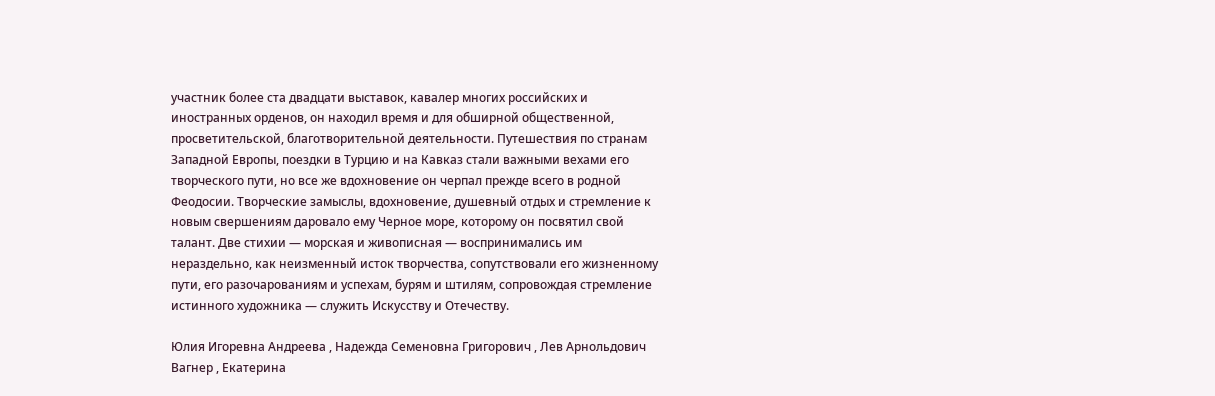участник более ста двадцати выставок, кавалер многих российских и иностранных орденов, он находил время и для обширной общественной, просветительской, благотворительной деятельности. Путешествия по странам Западной Европы, поездки в Турцию и на Кавказ стали важными вехами его творческого пути, но все же вдохновение он черпал прежде всего в родной Феодосии. Творческие замыслы, вдохновение, душевный отдых и стремление к новым свершениям даровало ему Черное море, которому он посвятил свой талант. Две стихии — морская и живописная — воспринимались им нераздельно, как неизменный исток творчества, сопутствовали его жизненному пути, его разочарованиям и успехам, бурям и штилям, сопровождая стремление истинного художника — служить Искусству и Отечеству.

Юлия Игоревна Андреева , Надежда Семеновна Григорович , Лев Арнольдович Вагнер , Екатерина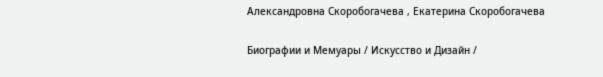Александровна Скоробогачева , Екатерина Скоробогачева

Биографии и Мемуары / Искусство и Дизайн /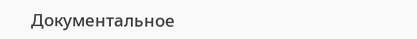Документальное